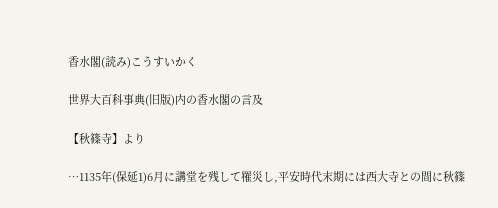香水閣(読み)こうすいかく

世界大百科事典(旧版)内の香水閣の言及

【秋篠寺】より

…1135年(保延1)6月に講堂を残して罹災し,平安時代末期には西大寺との間に秋篠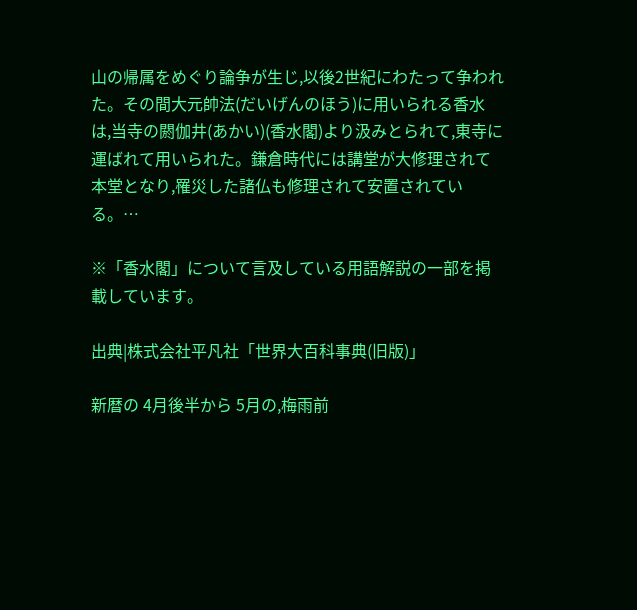山の帰属をめぐり論争が生じ,以後2世紀にわたって争われた。その間大元帥法(だいげんのほう)に用いられる香水は,当寺の閼伽井(あかい)(香水閣)より汲みとられて,東寺に運ばれて用いられた。鎌倉時代には講堂が大修理されて本堂となり,罹災した諸仏も修理されて安置されている。…

※「香水閣」について言及している用語解説の一部を掲載しています。

出典|株式会社平凡社「世界大百科事典(旧版)」

新暦の 4月後半から 5月の,梅雨前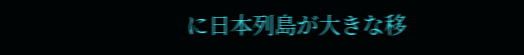に日本列島が大きな移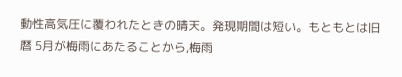動性高気圧に覆われたときの晴天。発現期間は短い。もともとは旧暦 5月が梅雨にあたることから,梅雨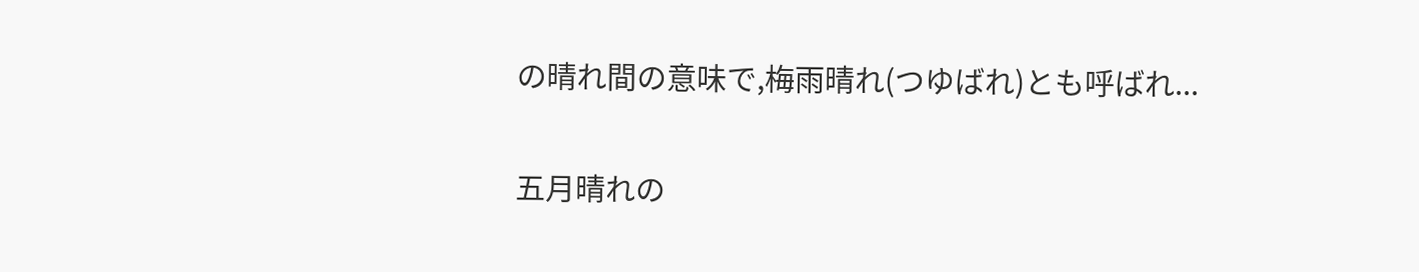の晴れ間の意味で,梅雨晴れ(つゆばれ)とも呼ばれ...

五月晴れの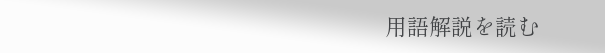用語解説を読む